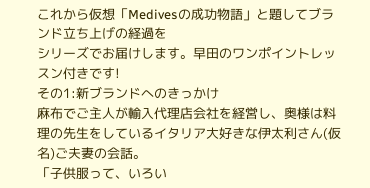これから仮想「Medivesの成功物語」と題してブランド立ち上げの経過を
シリーズでお届けします。早田のワンポイントレッスン付きです!
その1:新ブランドへのきっかけ
麻布でご主人が輸入代理店会社を経営し、奥様は料理の先生をしているイタリア大好きな伊太利さん(仮名)ご夫妻の会話。
「子供服って、いろい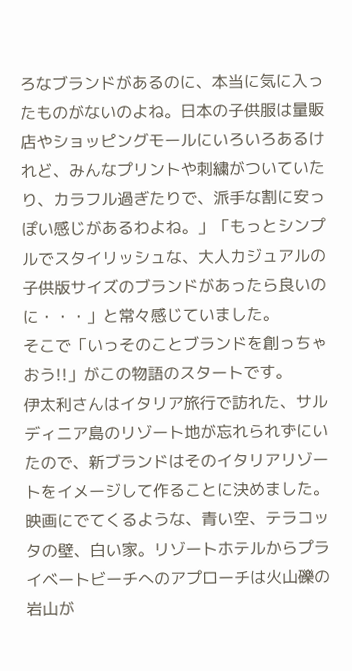ろなブランドがあるのに、本当に気に入ったものがないのよね。日本の子供服は量販店やショッピングモールにいろいろあるけれど、みんなプリントや刺繍がついていたり、カラフル過ぎたりで、派手な割に安っぽい感じがあるわよね。」「もっとシンプルでスタイリッシュな、大人カジュアルの子供版サイズのブランドがあったら良いのに・・・」と常々感じていました。
そこで「いっそのことブランドを創っちゃおう!!」がこの物語のスタートです。
伊太利さんはイタリア旅行で訪れた、サルディニア島のリゾート地が忘れられずにいたので、新ブランドはそのイタリアリゾートをイメージして作ることに決めました。映画にでてくるような、青い空、テラコッタの壁、白い家。リゾートホテルからプライベートビーチへのアプローチは火山礫の岩山が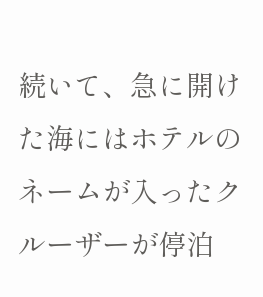続いて、急に開けた海にはホテルのネームが入ったクルーザーが停泊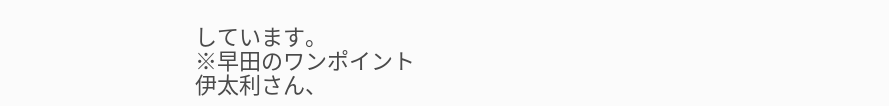しています。
※早田のワンポイント
伊太利さん、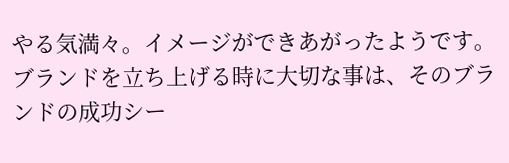やる気満々。イメージができあがったようです。
ブランドを立ち上げる時に大切な事は、そのブランドの成功シー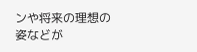ンや将来の理想の姿などが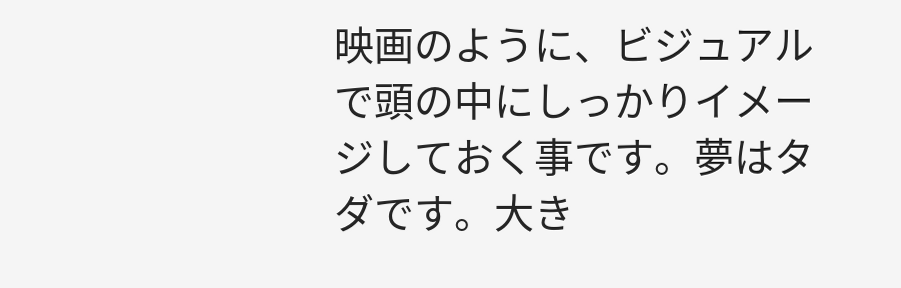映画のように、ビジュアルで頭の中にしっかりイメージしておく事です。夢はタダです。大き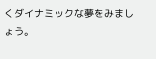くダイナミックな夢をみましょう。